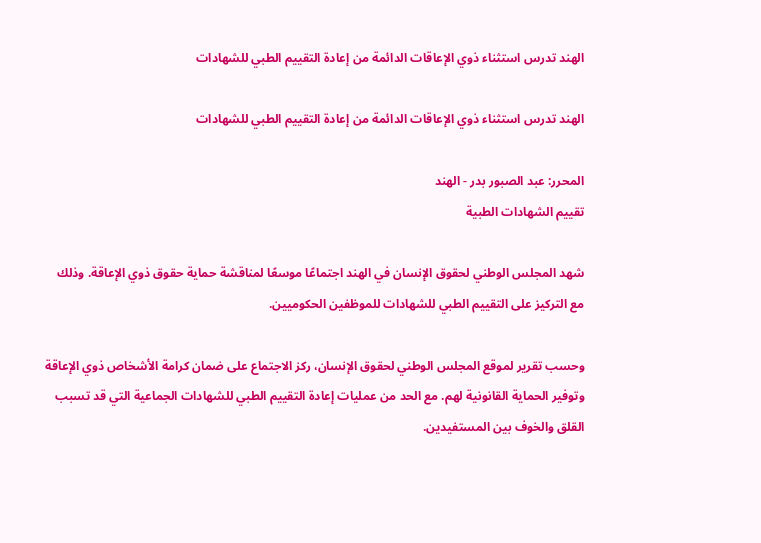الهند تدرس استثناء ذوي الإعاقات الدائمة من إعادة التقييم الطبي للشهادات

الهند تدرس استثناء ذوي الإعاقات الدائمة من إعادة التقييم الطبي للشهادات

المحرر: عبد الصبور بدر - الهند
تقييم الشهادات الطبية

شهد المجلس الوطني لحقوق الإنسان في الهند اجتماعًا موسعًا لمناقشة حماية حقوق ذوي الإعاقة. وذلك مع التركيز على التقييم الطبي للشهادات للموظفين الحكوميين.

وحسب تقرير لموقع المجلس الوطني لحقوق الإنسان، ركز الاجتماع على ضمان كرامة الأشخاص ذوي الإعاقة وتوفير الحماية القانونية لهم. مع الحد من عمليات إعادة التقييم الطبي للشهادات الجماعية التي قد تسبب القلق والخوف بين المستفيدين.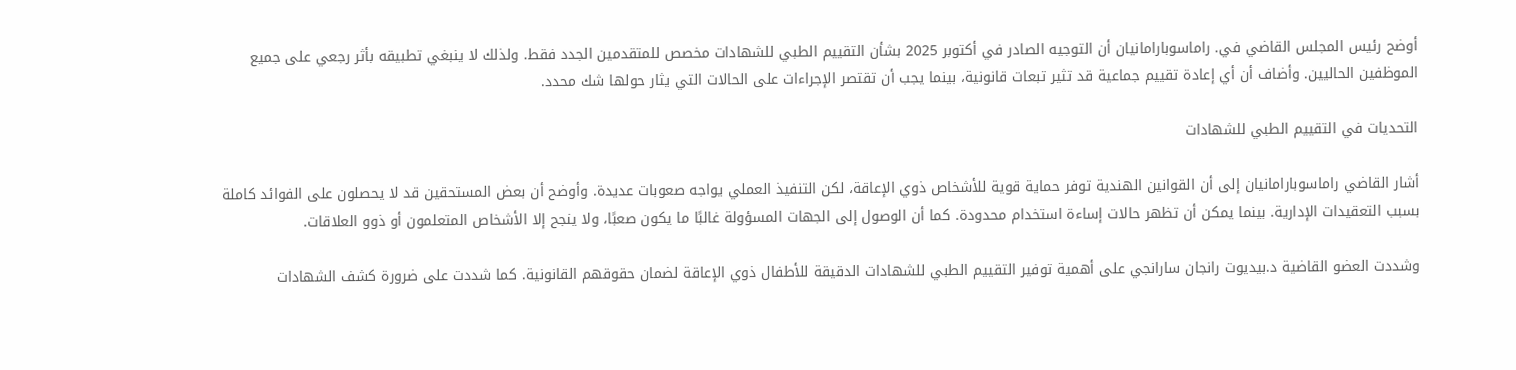أوضح رئيس المجلس القاضي في. راماسوبارامانيان أن التوجيه الصادر في أكتوبر 2025 بشأن التقييم الطبي للشهادات مخصص للمتقدمين الجدد فقط. ولذلك لا ينبغي تطبيقه بأثر رجعي على جميع الموظفين الحاليين. وأضاف أن أي إعادة تقييم جماعية قد تثير تبعات قانونية، بينما يجب أن تقتصر الإجراءات على الحالات التي يثار حولها شك محدد.

التحديات في التقييم الطبي للشهادات

أشار القاضي راماسوبارامانيان إلى أن القوانين الهندية توفر حماية قوية للأشخاص ذوي الإعاقة، لكن التنفيذ العملي يواجه صعوبات عديدة. وأوضح أن بعض المستحقين قد لا يحصلون على الفوائد كاملة بسبب التعقيدات الإدارية. بينما يمكن أن تظهر حالات إساءة استخدام محدودة. كما أن الوصول إلى الجهات المسؤولة غالبًا ما يكون صعبًا، ولا ينجح إلا الأشخاص المتعلمون أو ذوو العلاقات.

وشددت العضو القاضية د.بيديوت رانجان سارانجي على أهمية توفير التقييم الطبي للشهادات الدقيقة للأطفال ذوي الإعاقة لضمان حقوقهم القانونية. كما شددت على ضرورة كشف الشهادات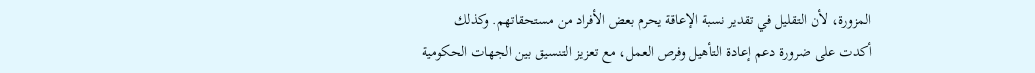المزورة، لأن التقليل في تقدير نسبة الإعاقة يحرم بعض الأفراد من مستحقاتهم. وكذلك أكدت على ضرورة دعم إعادة التأهيل وفرص العمل، مع تعزيز التنسيق بين الجهات الحكومية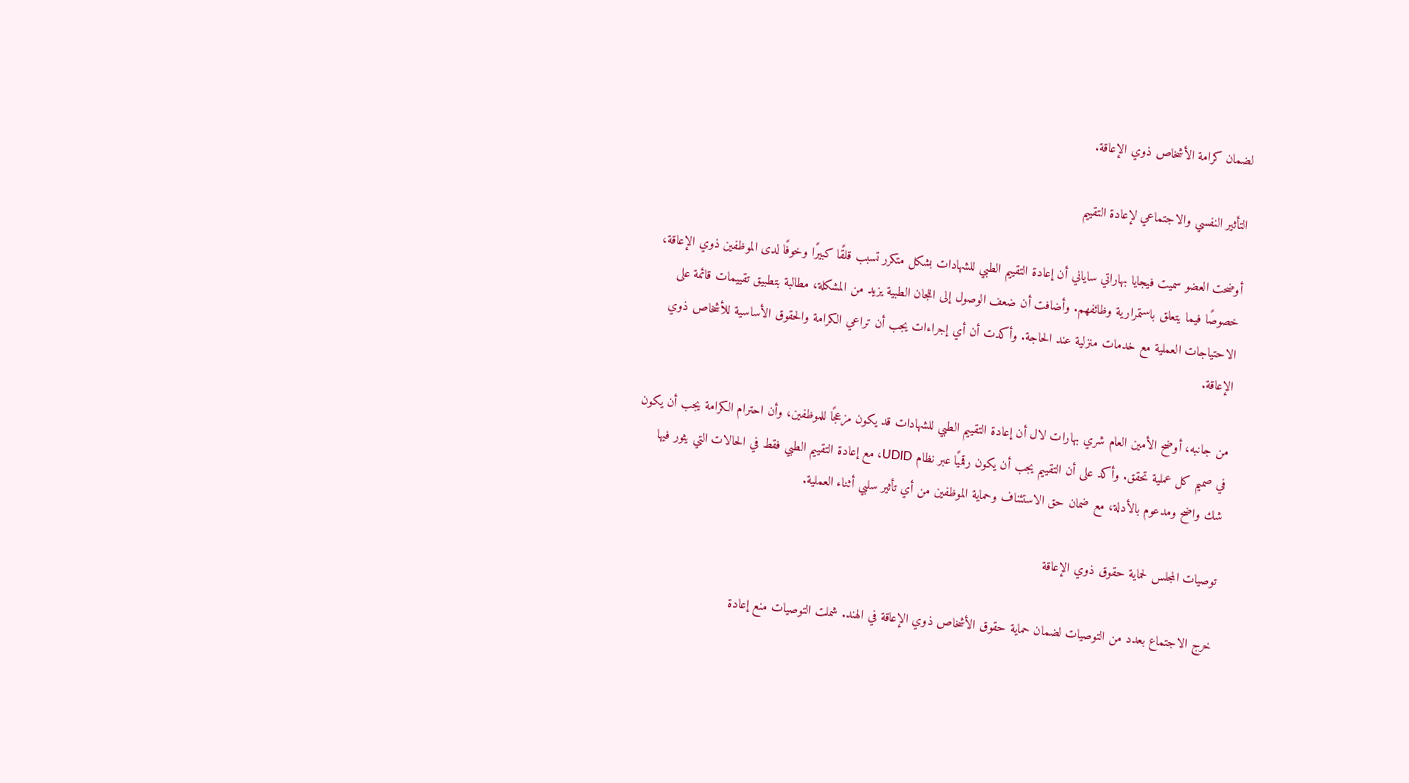لضمان كرامة الأشخاص ذوي الإعاقة.

التأثير النفسي والاجتماعي لإعادة التقييم

أوضحت العضو سميت فيجايا بهاراتي ساياني أن إعادة التقييم الطبي للشهادات بشكل متكرر تسبب قلقًا كبيرًا وخوفًا لدى الموظفين ذوي الإعاقة، خصوصًا فيما يتعلق باستمرارية وظائفهم. وأضافت أن ضعف الوصول إلى اللجان الطبية يزيد من المشكلة، مطالبة بتطبيق تقييمات قائمة على الاحتياجات العملية مع خدمات منزلية عند الحاجة. وأكدت أن أي إجراءات يجب أن تراعي الكرامة والحقوق الأساسية للأشخاص ذوي الإعاقة.

من جانبه، أوضح الأمين العام شري بهارات لال أن إعادة التقييم الطبي للشهادات قد يكون مزعجًا للموظفين، وأن احترام الكرامة يجب أن يكون في صميم كل عملية تحقق. وأكد على أن التقييم يجب أن يكون رقميًا عبر نظام UDID، مع إعادة التقييم الطبي فقط في الحالات التي يثور فيها شك واضح ومدعوم بالأدلة، مع ضمان حق الاستئناف وحماية الموظفين من أي تأثير سلبي أثناء العملية.

توصيات المجلس لحماية حقوق ذوي الإعاقة

خرج الاجتماع بعدد من التوصيات لضمان حماية حقوق الأشخاص ذوي الإعاقة في الهند. شملت التوصيات منع إعادة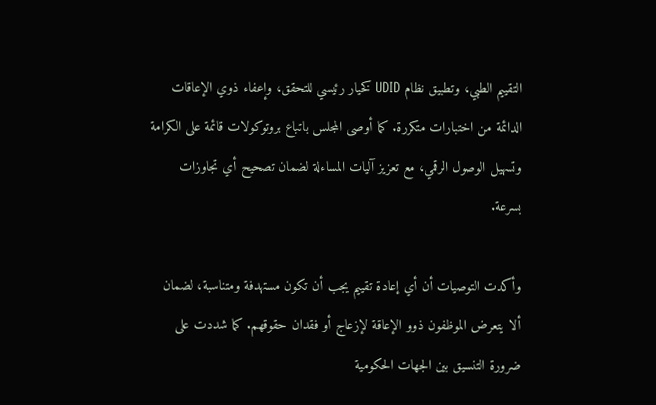التقييم الطبي، وتطبيق نظام UDID كخيار رئيسي للتحقق، وإعفاء ذوي الإعاقات الدائمة من اختبارات متكررة. كما أوصى المجلس باتباع بروتوكولات قائمة على الكرامة وتسهيل الوصول الرقمي، مع تعزيز آليات المساءلة لضمان تصحيح أي تجاوزات بسرعة.

وأكدت التوصيات أن أي إعادة تقييم يجب أن تكون مستهدفة ومتناسبة، لضمان ألا يتعرض الموظفون ذوو الإعاقة لإزعاج أو فقدان حقوقهم. كما شددت على ضرورة التنسيق بين الجهات الحكومية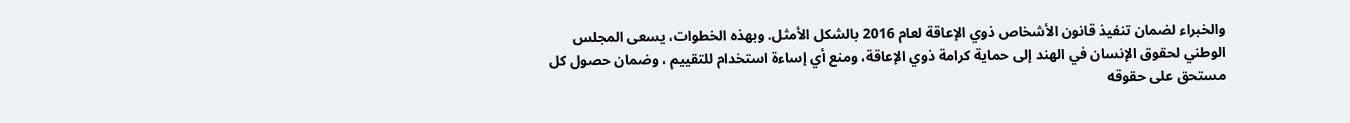والخبراء لضمان تنفيذ قانون الأشخاص ذوي الإعاقة لعام 2016 بالشكل الأمثل. وبهذه الخطوات، يسعى المجلس الوطني لحقوق الإنسان في الهند إلى حماية كرامة ذوي الإعاقة، ومنع أي إساءة استخدام للتقييم ، وضمان حصول كل مستحق على حقوقه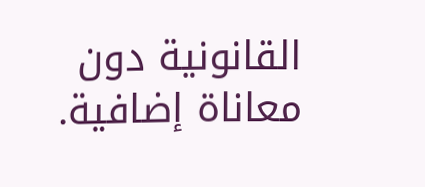القانونية دون معاناة إضافية.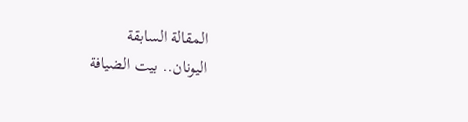المقالة السابقة
اليونان.. بيت الضيافة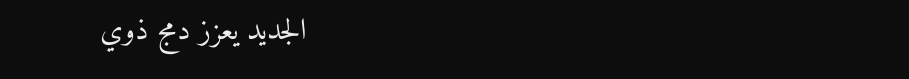الجديد يعزز دمج ذوي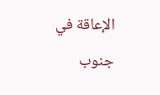الإعاقة في جنوب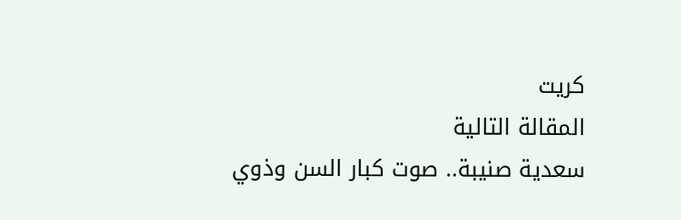كريت
المقالة التالية
سعدية صنيبة.. صوت كبار السن وذوي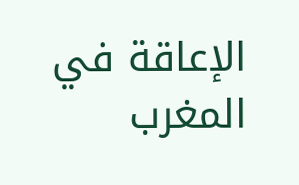الإعاقة في المغرب